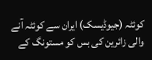کوئٹہ (جیوڈیسک) ایران سے کوئٹہ آنے والی زائرین کی بس کو مستونگ کے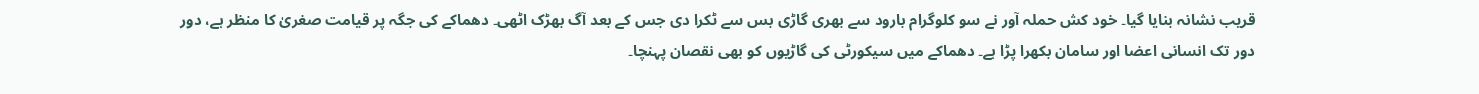قریب نشانہ بنایا گیا۔ خود کش حملہ آور نے سو کلوگرام بارود سے بھری گاڑی بس سے ٹکرا دی جس کے بعد آگ بھڑک اٹھی۔ دھماکے کی جگہ پر قیامت صغریٰ کا منظر ہے، دور دور تک انسانی اعضا اور سامان بکھرا پڑا ہے۔ دھماکے میں سیکورٹی کی گاڑیوں کو بھی نقصان پہنچا۔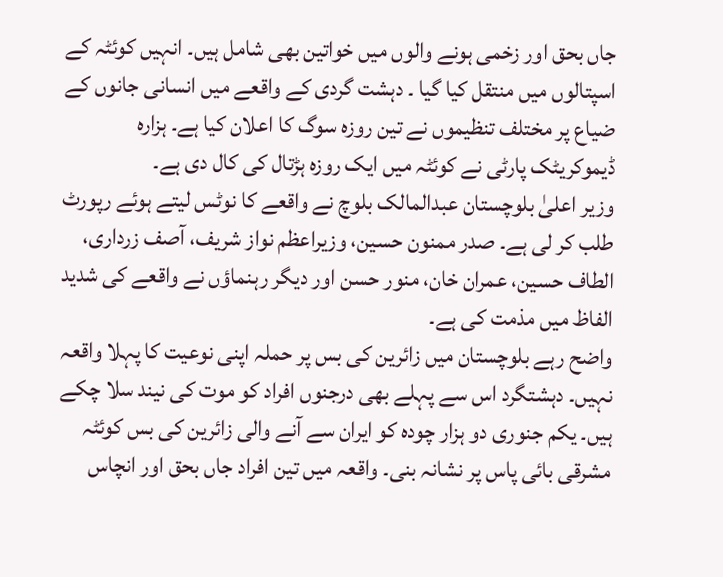جاں بحق اور زخمی ہونے والوں میں خواتین بھی شامل ہیں۔ انہیں کوئٹہ کے اسپتالوں میں منتقل کیا گیا ۔ دہشت گردی کے واقعے میں انسانی جانوں کے ضیاع پر مختلف تنظیموں نے تین روزہ سوگ کا اعلان کیا ہے۔ ہزارہ ڈیموکریٹک پارٹی نے کوئٹہ میں ایک روزہ ہڑتال کی کال دی ہے۔
وزیر اعلیٰ بلوچستان عبدالمالک بلوچ نے واقعے کا نوٹس لیتے ہوئے رپورٹ طلب کر لی ہے۔ صدر ممنون حسین، وزیراعظم نواز شریف، آصف زرداری، الطاف حسین، عمران خان، منور حسن اور دیگر رہنماؤں نے واقعے کی شدید الفاظ میں مذمت کی ہے۔
واضح رہے بلوچستان میں زائرین کی بس پر حملہ اپنی نوعیت کا پہلا واقعہ نہیں۔ دہشتگرد اس سے پہلے بھی درجنوں افراد کو موت کی نیند سلا چکے ہیں۔ یکم جنوری دو ہزار چودہ کو ایران سے آنے والی زائرین کی بس کوئٹہ مشرقی بائی پاس پر نشانہ بنی۔ واقعہ میں تین افراد جاں بحق اور انچاس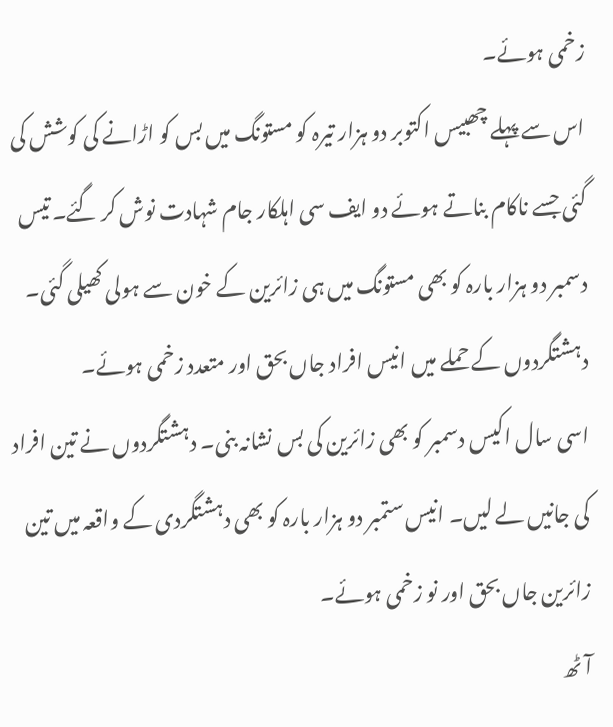زخمی ہوئے۔
اس سے پہلے چھبیس اکتوبر دو ہزار تیرہ کو مستونگ میں بس کو اڑانے کی کوشش کی گئی جسے ناکام بناتے ہوئے دو ایف سی اہلکار جام شہادت نوش کر گئے۔ تیس دسمبر دو ہزار بارہ کو بھی مستونگ میں ہی زائرین کے خون سے ہولی کھیلی گئی۔ دہشتگردوں کے حملے میں انیس افراد جاں بحق اور متعدد زخمی ہوئے۔
اسی سال اکیس دسمبر کو بھی زائرین کی بس نشانہ بنی۔ دہشتگردوں نے تین افراد کی جانیں لے لیں۔ انیس ستمبر دو ہزار بارہ کو بھی دہشتگردی کے واقعہ میں تین زائرین جاں بحق اور نو زخمی ہوئے۔
آٹھ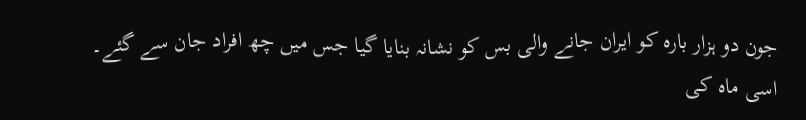جون دو ہزار بارہ کو ایران جانے والی بس کو نشانہ بنایا گیا جس میں چھ افراد جان سے گئے۔ اسی ماہ کی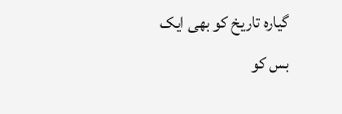گیارہ تاریخ کو بھی ایک بس کو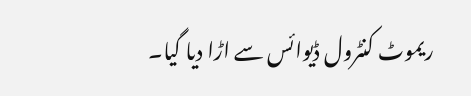ریموٹ کنٹرول ڈیوائس سے اڑا دیا گیا۔